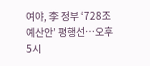여야, 李 정부 ‘728조 예산안’ 평행선…오후 5시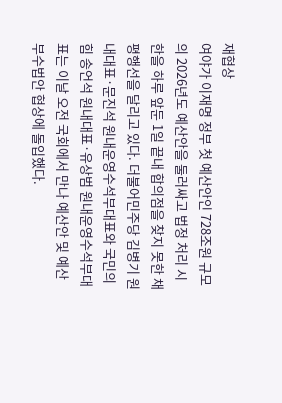재협상
여야가 이재명 정부 첫 예산안인 728조원 규모의 2026년도 예산안을 둘러싸고 법정 처리 시한을 하루 앞둔 1일 끝내 합의점을 찾지 못한 채 평행선을 달리고 있다. 더불어민주당 김병기 원내대표·문진석 원내운영수석부대표와 국민의힘 송언석 원내대표·유상범 원내운영수석부대표는 이날 오전 국회에서 만나 예산안 및 예산부수법안 협상에 돌입했다.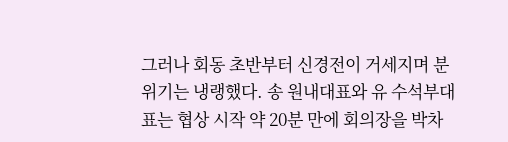그러나 회동 초반부터 신경전이 거세지며 분위기는 냉랭했다. 송 원내대표와 유 수석부대표는 협상 시작 약 20분 만에 회의장을 박차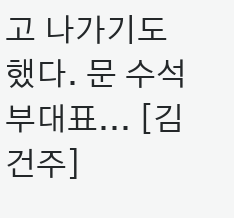고 나가기도 했다. 문 수석부대표... [김건주]